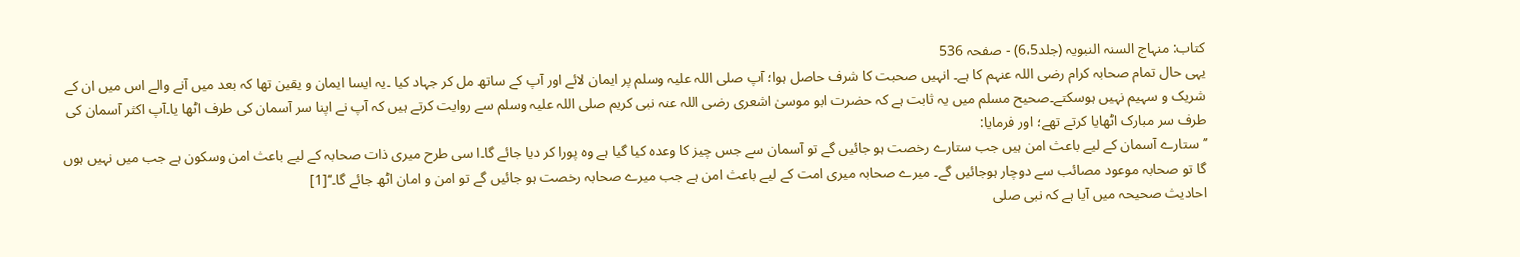کتاب: منہاج السنہ النبویہ (جلد6،5) - صفحہ 536
یہی حال تمام صحابہ کرام رضی اللہ عنہم کا ہے۔ انہیں صحبت کا شرف حاصل ہوا؛ آپ صلی اللہ علیہ وسلم پر ایمان لائے اور آپ کے ساتھ مل کر جہاد کیا ۔یہ ایسا ایمان و یقین تھا کہ بعد میں آنے والے اس میں ان کے شریک و سہیم نہیں ہوسکتے۔صحیح مسلم میں یہ ثابت ہے کہ حضرت ابو موسیٰ اشعری رضی اللہ عنہ نبی کریم صلی اللہ علیہ وسلم سے روایت کرتے ہیں کہ آپ نے اپنا سر آسمان کی طرف اٹھا یا۔آپ اکثر آسمان کی طرف سر مبارک اٹھایا کرتے تھے؛ اور فرمایا:
’’ستارے آسمان کے لیے باعث امن ہیں جب ستارے رخصت ہو جائیں گے تو آسمان سے جس چیز کا وعدہ کیا گیا ہے وہ پورا کر دیا جائے گا۔ا سی طرح میری ذات صحابہ کے لیے باعث امن وسکون ہے جب میں نہیں ہوں گا تو صحابہ موعود مصائب سے دوچار ہوجائیں گے۔ میرے صحابہ میری امت کے لیے باعث امن ہے جب میرے صحابہ رخصت ہو جائیں گے تو امن و امان اٹھ جائے گا۔‘‘[1]
احادیث صحیحہ میں آیا ہے کہ نبی صلی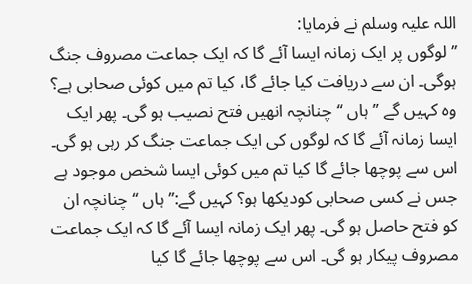اللہ علیہ وسلم نے فرمایا:
’’ لوگوں پر ایک زمانہ ایسا آئے گا کہ ایک جماعت مصروف جنگ ہوگی۔ ان سے دریافت کیا جائے گا، کیا تم میں کوئی صحابی ہے؟ وہ کہیں گے ’’ہاں ‘‘ چنانچہ انھیں فتح نصیب ہو گی۔ پھر ایک ایسا زمانہ آئے گا کہ لوگوں کی ایک جماعت جنگ کر رہی ہو گی۔ اس سے پوچھا جائے گا کیا تم میں کوئی ایسا شخص موجود ہے جس نے کسی صحابی کودیکھا ہو؟ کہیں گے:’’ ہاں ‘‘ چنانچہ ان کو فتح حاصل ہو گی۔ پھر ایک زمانہ ایسا آئے گا کہ ایک جماعت مصروف پیکار ہو گی۔ اس سے پوچھا جائے گا کیا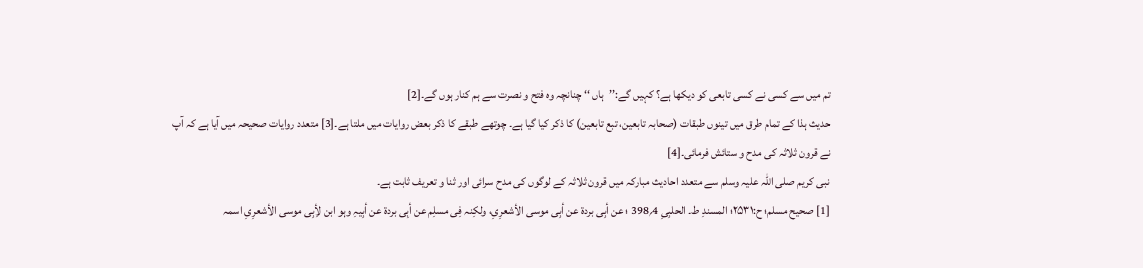تم میں سے کسی نے کسی تابعی کو دیکھا ہے؟ کہیں گے:’’ہاں ‘‘ چنانچہ وہ فتح و نصرت سے ہم کنار ہوں گے۔[2]
حدیث ہذا کے تمام طرق میں تینوں طبقات (صحابہ تابعین، تبع تابعین) کا ذکر کیا گیا ہے۔ چوتھے طبقے کا ذکر بعض روایات میں ملتا ہے۔[3] متعدد روایات صحیحہ میں آیا ہے کہ آپ نے قرون ثلاثہ کی مدح و ستائش فرمائی۔[4]
نبی کریم صلی اللہ علیہ وسلم سے متعدد احادیث مبارکہ میں قرون ثلاثہ کے لوگوں کی مدح سرائی اور ثنا و تعریف ثابت ہے۔
[1] صحیح مسلم؛ ح:۲۵۳۱؛ المسندِ ط۔ الحلبِیِ 4؍398 ؛ عن أبِی بردۃ عن أبِی موسی الأشعرِیِ، ولکِنہ فِی مسلِم عن أبِی بردۃ عن أبِیہِ وہو ابن لأِبِی موسی الأشعرِیِ اسمہ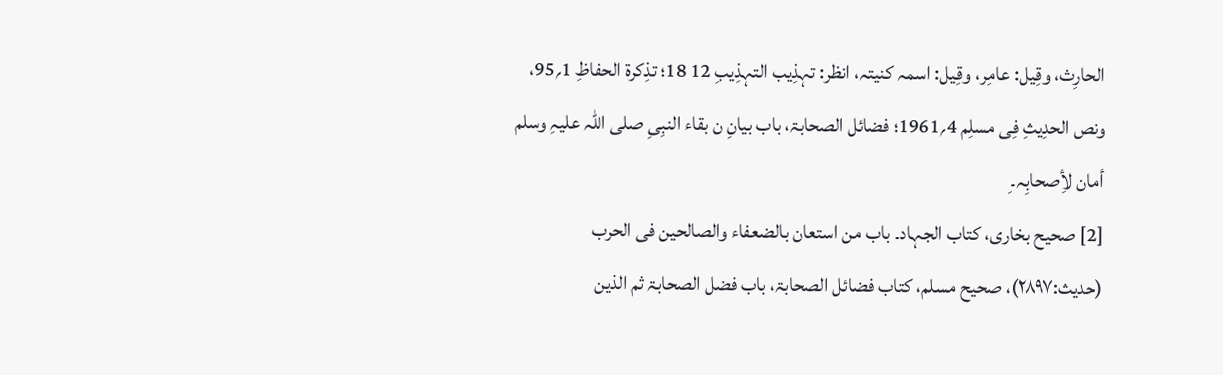الحارِث، وقِیل: عامِر، وقِیل: اسمہ کنیتہ، انظر: تہذِیب التہذِیبِ 12 18؛ تذِکرۃ الحفاظِ 1؍95، ونص الحدِیثِ فِی مسلِم 4؍1961؛ فضائل الصحابۃ، باب بیانِ ن بقاء النبِیِ صلی اللہ علیہِ وسلم أمان لأِصحابِہ۔ِ
[2] صحیح بخاری، کتاب الجہاد۔ باب من استعان بالضعفاء والصالحین فی الحرب (حدیث:۲۸۹۷)، صحیح مسلم، کتاب فضائل الصحابۃ، باب فضل الصحابۃ ثم الذین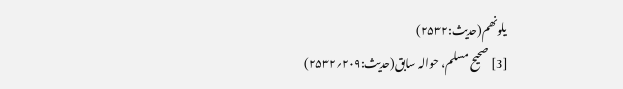یلونھم(حدیث:۲۵۳۲)
[3] صحیح مسلم، حوالہ سابق(حدیث:۲۰۹؍۲۵۳۲)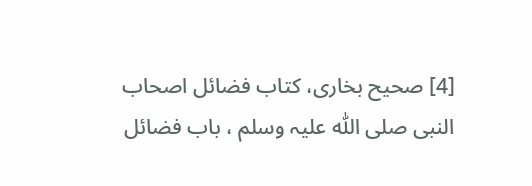[4] صحیح بخاری، کتاب فضائل اصحاب النبی صلی اللّٰہ علیہ وسلم ، باب فضائل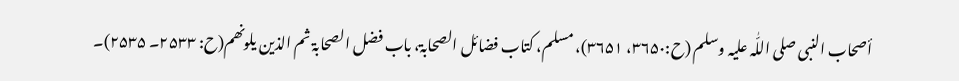أصحاب النبی صلی اللّٰہ علیہ وسلم (ح:۳۶۵۰، ۳۶۵۱)، مسلم، کتاب فضائل الصحابۃ، باب فضل الصحابۃ ثم الذین یلونھم(ح: ۲۵۳۳۔ ۲۵۳۵)۔